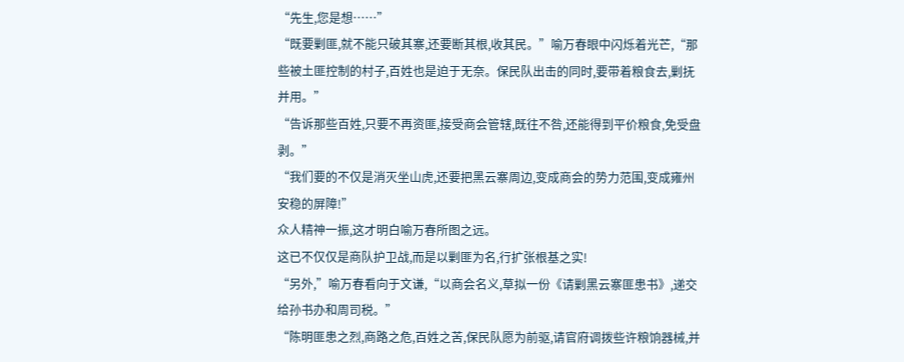“先生,您是想……”
“既要剿匪,就不能只破其寨,还要断其根,收其民。”喻万春眼中闪烁着光芒,“那些被土匪控制的村子,百姓也是迫于无奈。保民队出击的同时,要带着粮食去,剿抚并用。”
“告诉那些百姓,只要不再资匪,接受商会管辖,既往不咎,还能得到平价粮食,免受盘剥。”
“我们要的不仅是消灭坐山虎,还要把黑云寨周边,变成商会的势力范围,变成雍州安稳的屏障!”
众人精神一振,这才明白喻万春所图之远。
这已不仅仅是商队护卫战,而是以剿匪为名,行扩张根基之实!
“另外,”喻万春看向于文谦,“以商会名义,草拟一份《请剿黑云寨匪患书》,递交给孙书办和周司税。”
“陈明匪患之烈,商路之危,百姓之苦,保民队愿为前驱,请官府调拨些许粮饷器械,并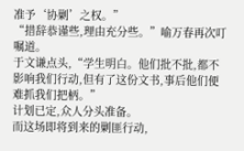准予‘协剿’之权。”
“措辞恭谨些,理由充分些。”喻万春再次叮嘱道。
于文谦点头,“学生明白。他们批不批,都不影响我们行动,但有了这份文书,事后他们便难抓我们把柄。”
计划已定,众人分头准备。
而这场即将到来的剿匪行动,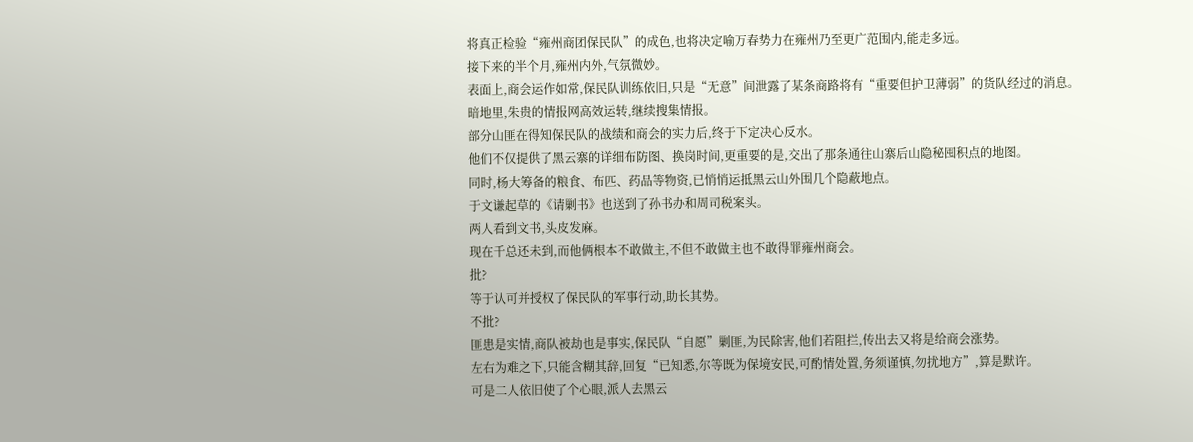将真正检验“雍州商团保民队”的成色,也将决定喻万春势力在雍州乃至更广范围内,能走多远。
接下来的半个月,雍州内外,气氛微妙。
表面上,商会运作如常,保民队训练依旧,只是“无意”间泄露了某条商路将有“重要但护卫薄弱”的货队经过的消息。
暗地里,朱贵的情报网高效运转,继续搜集情报。
部分山匪在得知保民队的战绩和商会的实力后,终于下定决心反水。
他们不仅提供了黑云寨的详细布防图、换岗时间,更重要的是,交出了那条通往山寨后山隐秘囤积点的地图。
同时,杨大筹备的粮食、布匹、药品等物资,已悄悄运抵黑云山外围几个隐蔽地点。
于文谦起草的《请剿书》也送到了孙书办和周司税案头。
两人看到文书,头皮发麻。
现在千总还未到,而他俩根本不敢做主,不但不敢做主也不敢得罪雍州商会。
批?
等于认可并授权了保民队的军事行动,助长其势。
不批?
匪患是实情,商队被劫也是事实,保民队“自愿”剿匪,为民除害,他们若阻拦,传出去又将是给商会涨势。
左右为难之下,只能含糊其辞,回复“已知悉,尔等既为保境安民,可酌情处置,务须谨慎,勿扰地方”,算是默许。
可是二人依旧使了个心眼,派人去黑云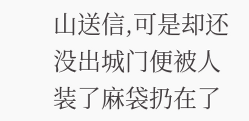山送信,可是却还没出城门便被人装了麻袋扔在了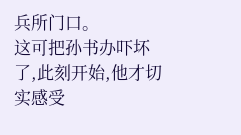兵所门口。
这可把孙书办吓坏了,此刻开始,他才切实感受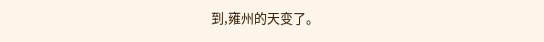到,雍州的天变了。